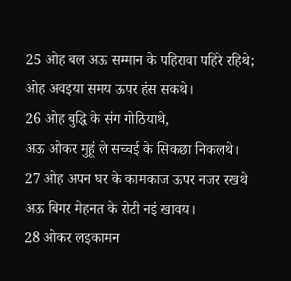25 ओह बल अऊ सम्मान के पहिरावा पहिरे रहिथे;
ओह अवइया समय ऊपर हंस सकथे।
26 ओह बुद्धि के संग गोठियाथे,
अऊ ओकर मुहूं ले सच्चई के सिकछा निकलथे।
27 ओह अपन घर के कामकाज ऊपर नजर रखथे
अऊ बिगर मेहनत के रोटी नइं खावय।
28 ओकर लइकामन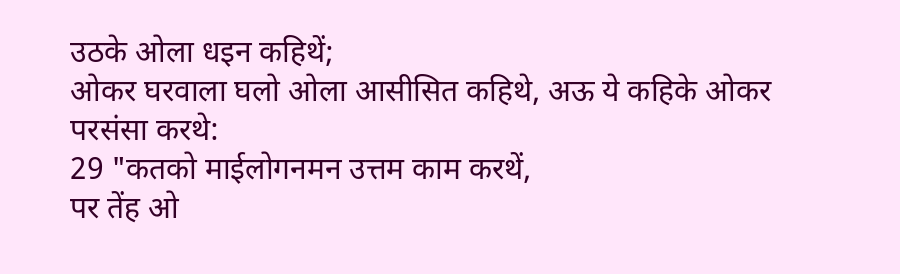उठके ओला धइन कहिथें;
ओकर घरवाला घलो ओला आसीसित कहिथे, अऊ ये कहिके ओकर परसंसा करथे:
29 "कतको माईलोगनमन उत्तम काम करथें,
पर तेंह ओ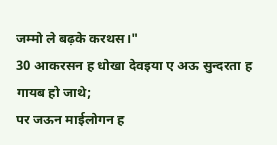जम्मो ले बढ़के करथस।"
30 आकरसन ह धोखा देवइया ए अऊ सुन्दरता ह गायब हो जाथे;
पर जऊन माईलोगन ह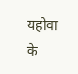यहोवा के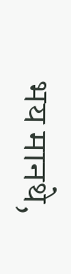भय मानथे,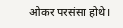ओकर परसंसा होथे।